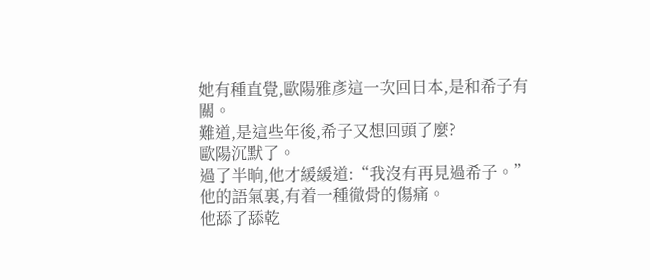她有種直覺,歐陽雅彥這一次回日本,是和希子有關。
難道,是這些年後,希子又想回頭了麼?
歐陽沉默了。
過了半晌,他才緩緩道:“我沒有再見過希子。”
他的語氣裏,有着一種徹骨的傷痛。
他舔了舔乾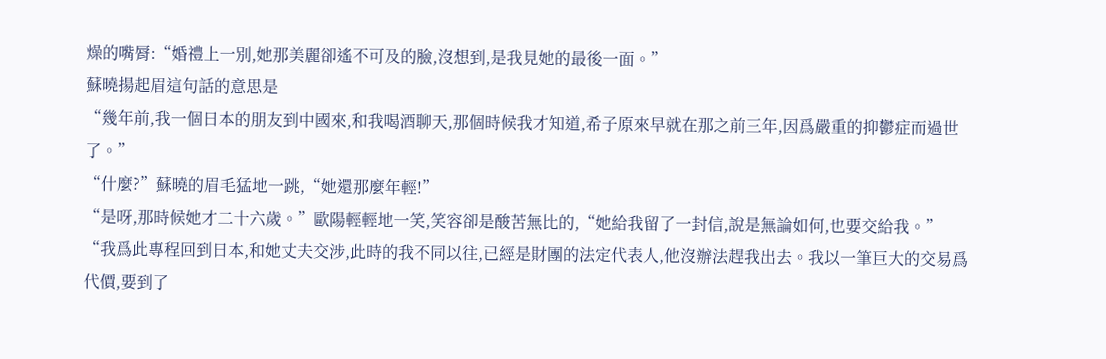燥的嘴脣:“婚禮上一別,她那美麗卻遙不可及的臉,沒想到,是我見她的最後一面。”
蘇曉揚起眉這句話的意思是
“幾年前,我一個日本的朋友到中國來,和我喝酒聊天,那個時候我才知道,希子原來早就在那之前三年,因爲嚴重的抑鬱症而過世了。”
“什麼?”蘇曉的眉毛猛地一跳,“她還那麼年輕!”
“是呀,那時候她才二十六歲。”歐陽輕輕地一笑,笑容卻是酸苦無比的,“她給我留了一封信,說是無論如何,也要交給我。”
“我爲此專程回到日本,和她丈夫交涉,此時的我不同以往,已經是財團的法定代表人,他沒辦法趕我出去。我以一筆巨大的交易爲代價,要到了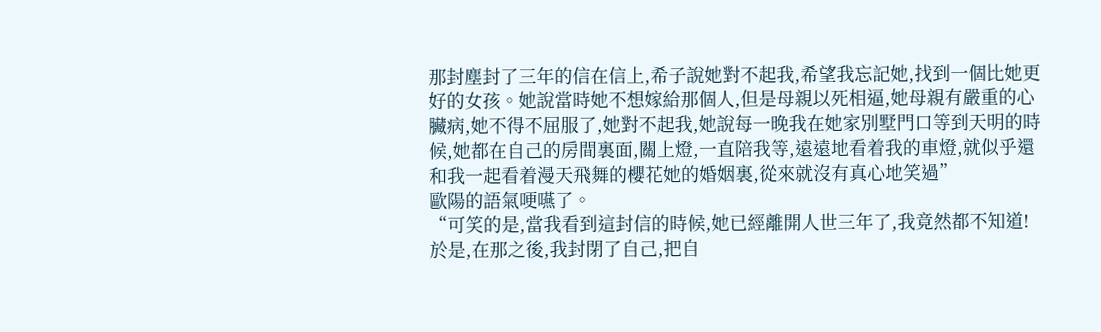那封塵封了三年的信在信上,希子說她對不起我,希望我忘記她,找到一個比她更好的女孩。她說當時她不想嫁給那個人,但是母親以死相逼,她母親有嚴重的心臟病,她不得不屈服了,她對不起我,她說每一晚我在她家別墅門口等到天明的時候,她都在自己的房間裏面,關上燈,一直陪我等,遠遠地看着我的車燈,就似乎還和我一起看着漫天飛舞的櫻花她的婚姻裏,從來就沒有真心地笑過”
歐陽的語氣哽嚥了。
“可笑的是,當我看到這封信的時候,她已經離開人世三年了,我竟然都不知道!於是,在那之後,我封閉了自己,把自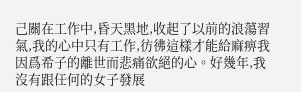己關在工作中,昏天黑地,收起了以前的浪蕩習氣,我的心中只有工作,彷彿這樣才能給麻痹我因爲希子的離世而悲痛欲絕的心。好幾年,我沒有跟任何的女子發展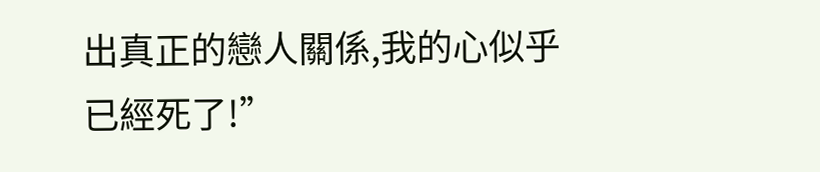出真正的戀人關係,我的心似乎已經死了!”